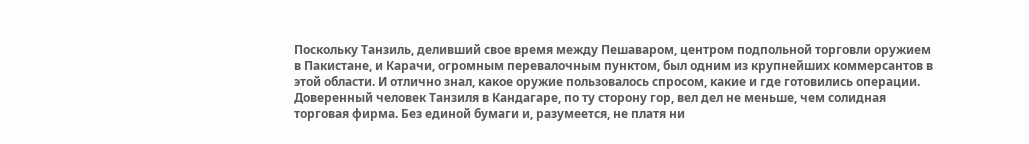Поскольку Танзиль, деливший свое время между Пешаваром, центром подпольной торговли оружием в Пакистане, и Карачи, огромным перевалочным пунктом, был одним из крупнейших коммерсантов в этой области. И отлично знал, какое оружие пользовалось спросом, какие и где готовились операции. Доверенный человек Танзиля в Кандагаре, по ту сторону гор, вел дел не меньше, чем солидная торговая фирма. Без единой бумаги и, разумеется, не платя ни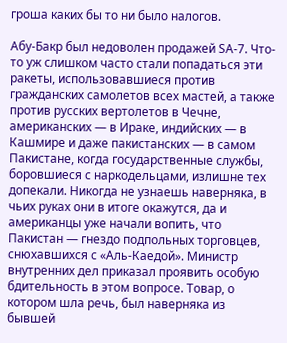гроша каких бы то ни было налогов.

Абу-Бакр был недоволен продажей SA-7. Что-то уж слишком часто стали попадаться эти ракеты, использовавшиеся против гражданских самолетов всех мастей, а также против русских вертолетов в Чечне, американских — в Ираке, индийских — в Кашмире и даже пакистанских — в самом Пакистане, когда государственные службы, боровшиеся с наркодельцами, излишне тех допекали. Никогда не узнаешь наверняка, в чьих руках они в итоге окажутся, да и американцы уже начали вопить, что Пакистан — гнездо подпольных торговцев, снюхавшихся с «Аль-Каедой». Министр внутренних дел приказал проявить особую бдительность в этом вопросе. Товар, о котором шла речь, был наверняка из бывшей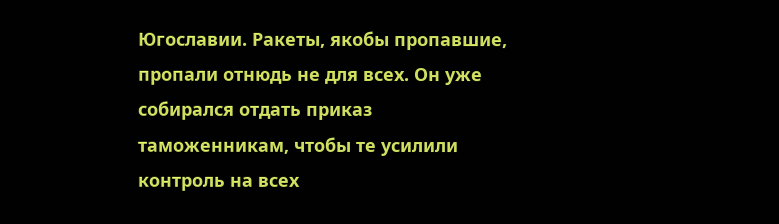Югославии. Ракеты, якобы пропавшие, пропали отнюдь не для всех. Он уже собирался отдать приказ таможенникам, чтобы те усилили контроль на всех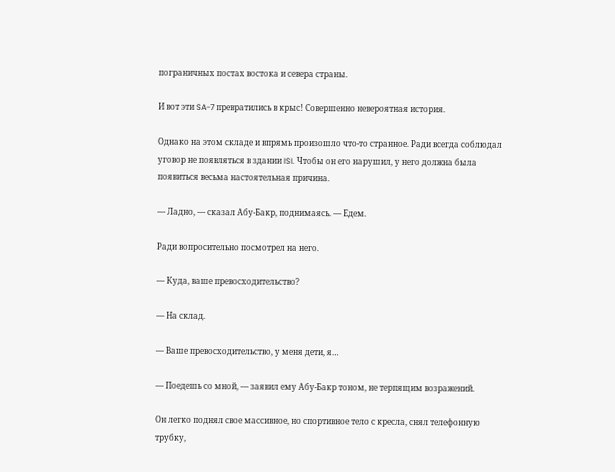пограничных постах востока и севера страны.

И вот эти SA-7 превратились в крыс! Совершенно невероятная история.

Однако на этом складе и впрямь произошло что-то странное. Ради всегда соблюдал уговор не появляться в здании ISI. Чтобы он его нарушил, у него должна была появиться весьма настоятельная причина.

— Ладно, — сказал Абу-Бакр, поднимаясь. — Едем.

Ради вопросительно посмотрел на него.

— Куда, ваше превосходительство?

— На склад.

— Ваше превосходительство, у меня дети, я…

— Поедешь со мной, — заявил ему Абу-Бакр тоном, не терпящим возражений.

Он легко поднял свое массивное, но спортивное тело с кресла, снял телефонную трубку,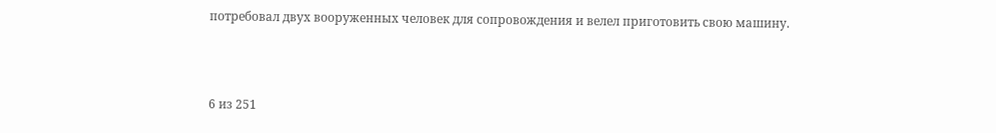потребовал двух вооруженных человек для сопровождения и велел приготовить свою машину.



6 из 251